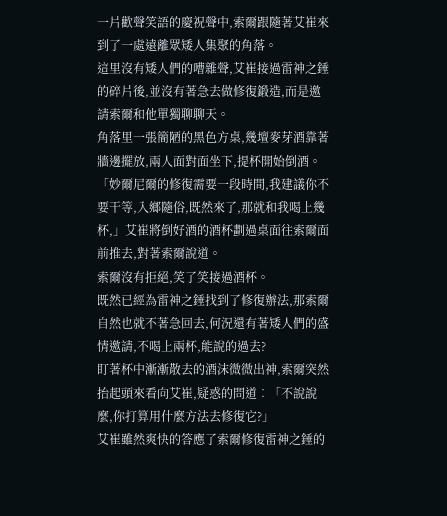一片歡聲笑語的慶祝聲中,索爾跟隨著艾崔來到了一處遠離眾矮人集聚的角落。
這里沒有矮人們的嘈雜聲,艾崔接過雷神之錘的碎片後,並沒有著急去做修復鍛造,而是邀請索爾和他單獨聊聊天。
角落里一張簡陋的黑色方桌,幾壇麥芽酒靠著牆邊擺放,兩人面對面坐下,提杯開始倒酒。
「妙爾尼爾的修復需要一段時間,我建議你不要干等,入鄉隨俗,既然來了,那就和我喝上幾杯,」艾崔將倒好酒的酒杯劃過桌面往索爾面前推去,對著索爾說道。
索爾沒有拒絕,笑了笑接過酒杯。
既然已經為雷神之錘找到了修復辦法,那索爾自然也就不著急回去,何況還有著矮人們的盛情邀請,不喝上兩杯,能說的過去?
盯著杯中漸漸散去的酒沫微微出神,索爾突然抬起頭來看向艾崔,疑惑的問道︰「不說說麼,你打算用什麼方法去修復它?」
艾崔雖然爽快的答應了索爾修復雷神之錘的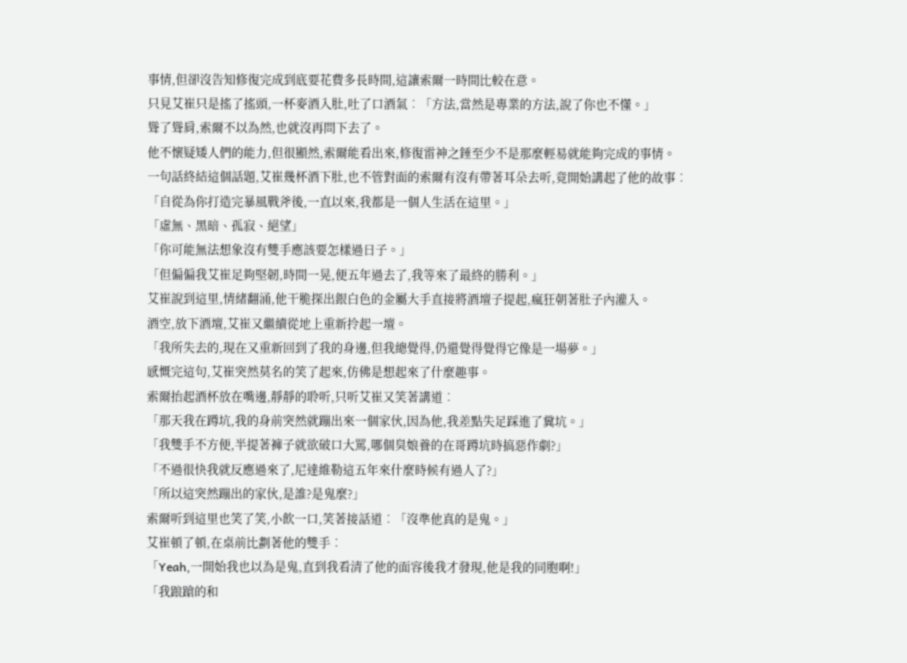事情,但卻沒告知修復完成到底要花費多長時間,這讓索爾一時間比較在意。
只見艾崔只是搖了搖頭,一杯麥酒入肚,吐了口酒氣︰「方法,當然是專業的方法,說了你也不懂。」
聳了聳肩,索爾不以為然,也就沒再問下去了。
他不懷疑矮人們的能力,但很顯然,索爾能看出來,修復雷神之錘至少不是那麼輕易就能夠完成的事情。
一句話終結這個話題,艾崔幾杯酒下肚,也不管對面的索爾有沒有帶著耳朵去听,竟開始講起了他的故事︰
「自從為你打造完暴風戰斧後,一直以來,我都是一個人生活在這里。」
「虛無、黑暗、孤寂、絕望」
「你可能無法想象沒有雙手應該要怎樣過日子。」
「但偏偏我艾崔足夠堅韌,時間一晃,便五年過去了,我等來了最終的勝利。」
艾崔說到這里,情緒翻涌,他干脆探出銀白色的金屬大手直接將酒壇子提起,瘋狂朝著肚子內灌入。
酒空,放下酒壇,艾崔又繼續從地上重新拎起一壇。
「我所失去的,現在又重新回到了我的身邊,但我總覺得,仍還覺得覺得它像是一場夢。」
感慨完這句,艾崔突然莫名的笑了起來,仿佛是想起來了什麼趣事。
索爾抬起酒杯放在嘴邊,靜靜的聆听,只听艾崔又笑著講道︰
「那天我在蹲坑,我的身前突然就蹦出來一個家伙,因為他,我差點失足踩進了糞坑。」
「我雙手不方便,半提著褲子就欲破口大罵,哪個臭娘養的在哥蹲坑時搞惡作劇?」
「不過很快我就反應過來了,尼達維勒這五年來什麼時候有過人了?」
「所以這突然蹦出的家伙,是誰?是鬼麼?」
索爾听到這里也笑了笑,小飲一口,笑著接話道︰「沒準他真的是鬼。」
艾崔頓了頓,在桌前比劃著他的雙手︰
「Yeah,一開始我也以為是鬼,直到我看清了他的面容後我才發現,他是我的同胞啊!」
「我踉蹌的和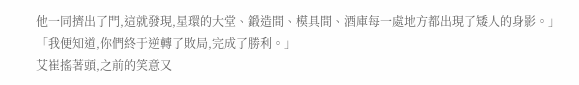他一同擠出了門,這就發現,星環的大堂、鍛造間、模具間、酒庫每一處地方都出現了矮人的身影。」
「我便知道,你們終于逆轉了敗局,完成了勝利。」
艾崔搖著頭,之前的笑意又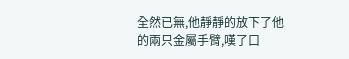全然已無,他靜靜的放下了他的兩只金屬手臂,嘆了口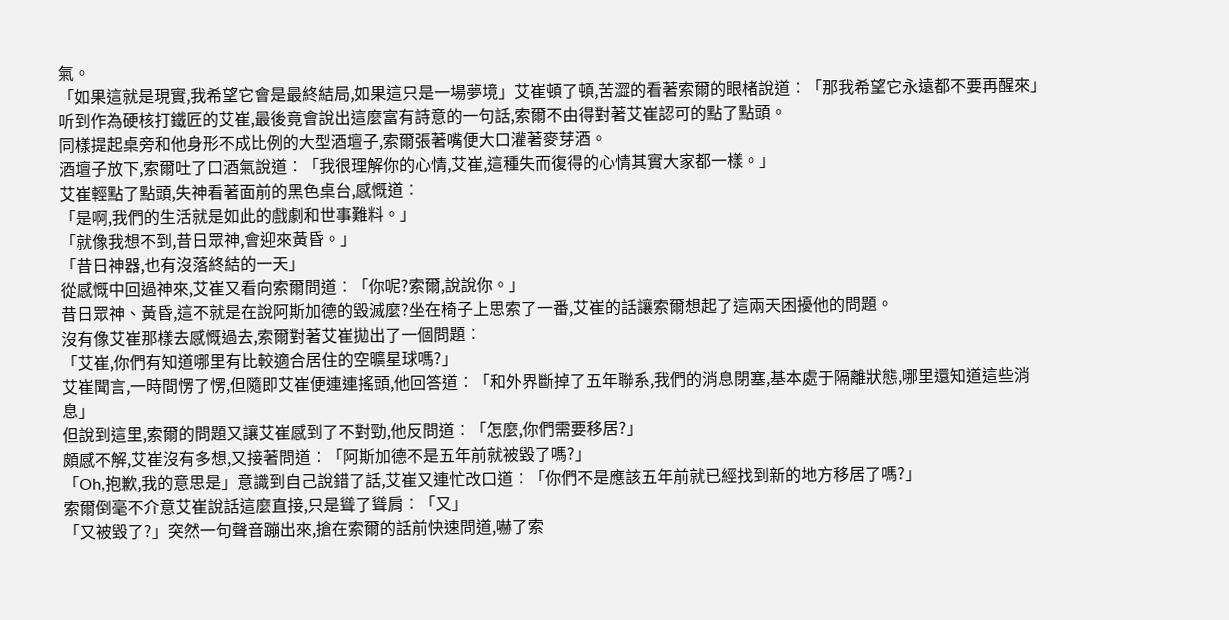氣。
「如果這就是現實,我希望它會是最終結局,如果這只是一場夢境」艾崔頓了頓,苦澀的看著索爾的眼楮說道︰「那我希望它永遠都不要再醒來」
听到作為硬核打鐵匠的艾崔,最後竟會說出這麼富有詩意的一句話,索爾不由得對著艾崔認可的點了點頭。
同樣提起桌旁和他身形不成比例的大型酒壇子,索爾張著嘴便大口灌著麥芽酒。
酒壇子放下,索爾吐了口酒氣說道︰「我很理解你的心情,艾崔,這種失而復得的心情其實大家都一樣。」
艾崔輕點了點頭,失神看著面前的黑色桌台,感慨道︰
「是啊,我們的生活就是如此的戲劇和世事難料。」
「就像我想不到,昔日眾神,會迎來黃昏。」
「昔日神器,也有沒落終結的一天」
從感慨中回過神來,艾崔又看向索爾問道︰「你呢?索爾,說說你。」
昔日眾神、黃昏,這不就是在說阿斯加德的毀滅麼?坐在椅子上思索了一番,艾崔的話讓索爾想起了這兩天困擾他的問題。
沒有像艾崔那樣去感慨過去,索爾對著艾崔拋出了一個問題︰
「艾崔,你們有知道哪里有比較適合居住的空曠星球嗎?」
艾崔聞言,一時間愣了愣,但隨即艾崔便連連搖頭,他回答道︰「和外界斷掉了五年聯系,我們的消息閉塞,基本處于隔離狀態,哪里還知道這些消息」
但說到這里,索爾的問題又讓艾崔感到了不對勁,他反問道︰「怎麼,你們需要移居?」
頗感不解,艾崔沒有多想,又接著問道︰「阿斯加德不是五年前就被毀了嗎?」
「Oh,抱歉,我的意思是」意識到自己說錯了話,艾崔又連忙改口道︰「你們不是應該五年前就已經找到新的地方移居了嗎?」
索爾倒毫不介意艾崔說話這麼直接,只是聳了聳肩︰「又」
「又被毀了?」突然一句聲音蹦出來,搶在索爾的話前快速問道,嚇了索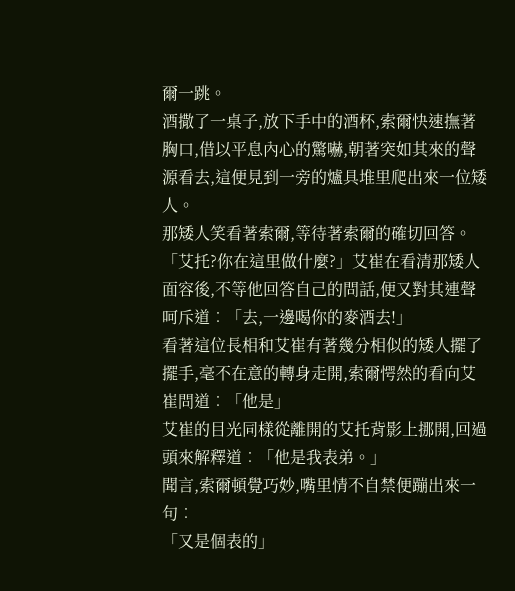爾一跳。
酒撒了一桌子,放下手中的酒杯,索爾快速撫著胸口,借以平息內心的驚嚇,朝著突如其來的聲源看去,這便見到一旁的爐具堆里爬出來一位矮人。
那矮人笑看著索爾,等待著索爾的確切回答。
「艾托?你在這里做什麼?」艾崔在看清那矮人面容後,不等他回答自己的問話,便又對其連聲呵斥道︰「去,一邊喝你的麥酒去!」
看著這位長相和艾崔有著幾分相似的矮人擺了擺手,毫不在意的轉身走開,索爾愕然的看向艾崔問道︰「他是」
艾崔的目光同樣從離開的艾托背影上挪開,回過頭來解釋道︰「他是我表弟。」
聞言,索爾頓覺巧妙,嘴里情不自禁便蹦出來一句︰
「又是個表的」